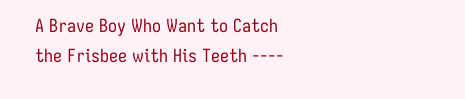A Brave Boy Who Want to Catch the Frisbee with His Teeth ----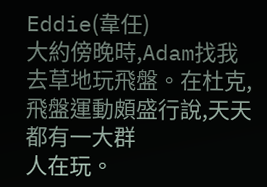Eddie(韋任)
大約傍晚時,Adam找我去草地玩飛盤。在杜克,飛盤運動頗盛行說,天天都有一大群
人在玩。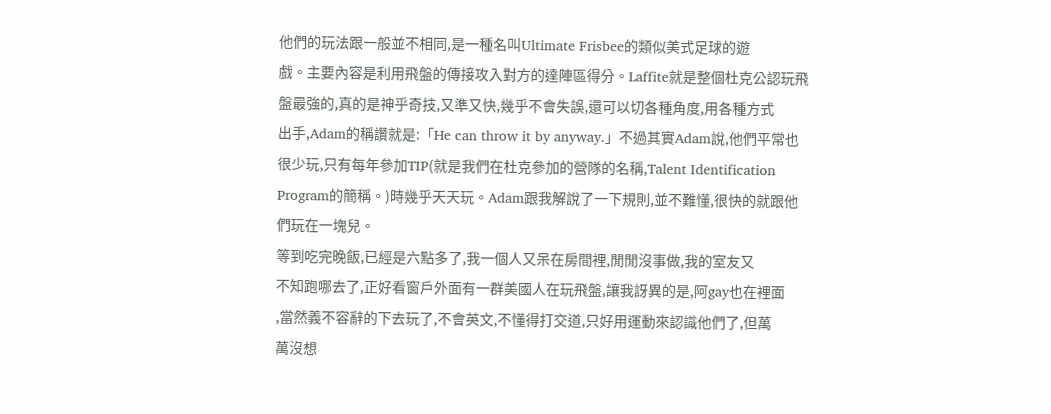他們的玩法跟一般並不相同,是一種名叫Ultimate Frisbee的類似美式足球的遊
戲。主要內容是利用飛盤的傳接攻入對方的達陣區得分。Laffite就是整個杜克公認玩飛
盤最強的,真的是神乎奇技,又準又快,幾乎不會失誤,還可以切各種角度,用各種方式
出手,Adam的稱讚就是:「He can throw it by anyway.」不過其實Adam說,他們平常也
很少玩,只有每年參加TIP(就是我們在杜克參加的營隊的名稱,Talent Identification
Program的簡稱。)時幾乎天天玩。Adam跟我解說了一下規則,並不難懂,很快的就跟他
們玩在一塊兒。
等到吃完晚飯,已經是六點多了,我一個人又呆在房間裡,閒閒沒事做,我的室友又
不知跑哪去了,正好看窗戶外面有一群美國人在玩飛盤,讓我訝異的是,阿gay也在裡面
,當然義不容辭的下去玩了,不會英文,不懂得打交道,只好用運動來認識他們了,但萬
萬沒想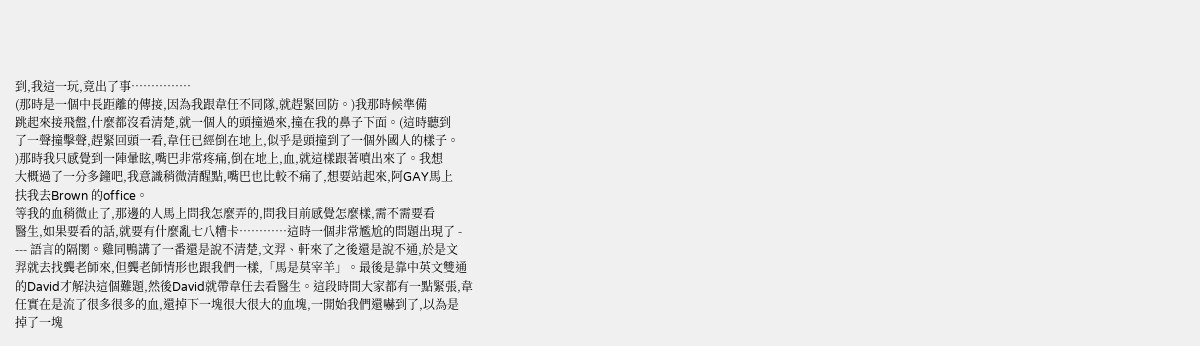到,我這一玩,竟出了事……………
(那時是一個中長距離的傳接,因為我跟韋任不同隊,就趕緊回防。)我那時候準備
跳起來接飛盤,什麼都沒看清楚,就一個人的頭撞過來,撞在我的鼻子下面。(這時聽到
了一聲撞擊聲,趕緊回頭一看,韋任已經倒在地上,似乎是頭撞到了一個外國人的樣子。
)那時我只感覺到一陣暈眩,嘴巴非常疼痛,倒在地上,血,就這樣跟著噴出來了。我想
大概過了一分多鐘吧,我意識稍微清醒點,嘴巴也比較不痛了,想要站起來,阿GAY馬上
扶我去Brown 的office。
等我的血稍微止了,那邊的人馬上問我怎麼弄的,問我目前感覺怎麼樣,需不需要看
醫生,如果要看的話,就要有什麼亂七八糟卡…………這時一個非常尷尬的問題出現了 -
--- 語言的隔閡。雞同鴨講了一番還是說不清楚,文羿、軒來了之後還是說不通,於是文
羿就去找龔老師來,但龔老師情形也跟我們一樣,「馬是莫宰羊」。最後是靠中英文雙通
的David才解決這個難題,然後David就帶韋任去看醫生。這段時間大家都有一點緊張,韋
任實在是流了很多很多的血,還掉下一塊很大很大的血塊,一開始我們還嚇到了,以為是
掉了一塊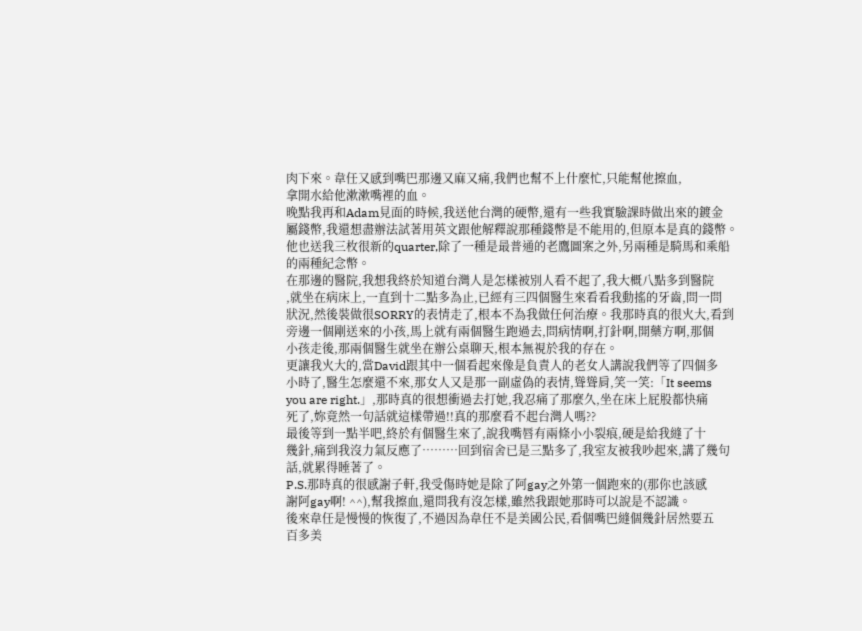肉下來。韋任又感到嘴巴那邊又麻又痛,我們也幫不上什麼忙,只能幫他擦血,
拿開水給他漱漱嘴裡的血。
晚點我再和Adam見面的時候,我送他台灣的硬幣,還有一些我實驗課時做出來的鍍金
屬錢幣,我還想盡辦法試著用英文跟他解釋說那種錢幣是不能用的,但原本是真的錢幣。
他也送我三枚很新的quarter,除了一種是最普通的老鷹圖案之外,另兩種是騎馬和乘船
的兩種紀念幣。
在那邊的醫院,我想我終於知道台灣人是怎樣被別人看不起了,我大概八點多到醫院
,就坐在病床上,一直到十二點多為止,已經有三四個醫生來看看我動搖的牙齒,問一問
狀況,然後裝做很SORRY的表情走了,根本不為我做任何治療。我那時真的很火大,看到
旁邊一個剛送來的小孩,馬上就有兩個醫生跑過去,問病情啊,打針啊,開藥方啊,那個
小孩走後,那兩個醫生就坐在辦公桌聊天,根本無視於我的存在。
更讓我火大的,當David跟其中一個看起來像是負責人的老女人講說我們等了四個多
小時了,醫生怎麼還不來,那女人又是那一副虛偽的表情,聳聳肩,笑一笑:「It seems
you are right.」,那時真的很想衝過去打她,我忍痛了那麼久,坐在床上屁股都快痛
死了,妳竟然一句話就這樣帶過!!真的那麼看不起台灣人嗎??
最後等到一點半吧,終於有個醫生來了,說我嘴唇有兩條小小裂痕,硬是給我縫了十
幾針,痛到我沒力氣反應了………回到宿舍已是三點多了,我室友被我吵起來,講了幾句
話,就累得睡著了。
P.S.那時真的很感謝子軒,我受傷時她是除了阿gay之外第一個跑來的(那你也該感
謝阿gay啊! ^^),幫我擦血,還問我有沒怎樣,雖然我跟她那時可以說是不認識。
後來韋任是慢慢的恢復了,不過因為韋任不是美國公民,看個嘴巴縫個幾針居然要五
百多美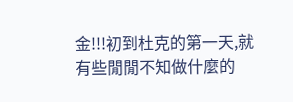金!!!初到杜克的第一天,就有些閒閒不知做什麼的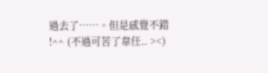過去了……。但是感覺不錯
!^^ (不過可苦了韋任.. ><)